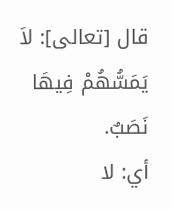قال [تعالى]: لاَ يَمَسُّهُمْ فِيهَا نَصَبٌ.
أي: لا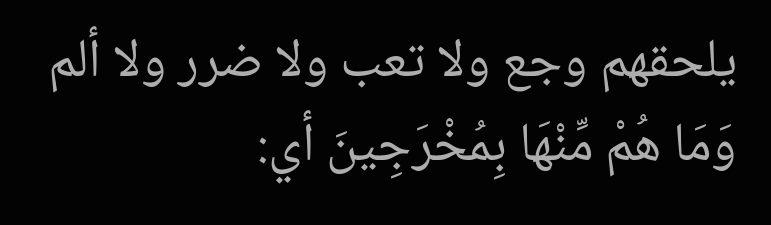يلحقهم وجع ولا تعب ولا ضرر ولا ألم وَمَا هُمْ مِّنْهَا بِمُخْرَجِينَ أي: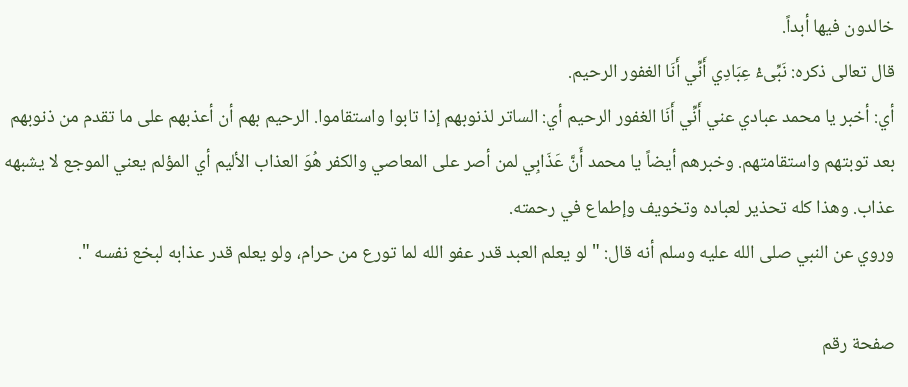خالدون فيها أبداً.
قال تعالى ذكره: نَبِّىءْ عِبَادِي أَنِّي أَنَا الغفور الرحيم.
أي: أخبر يا محمد عبادي عني أَنِّي أَنَا الغفور الرحيم أي: الساتر لذنوبهم إذا تابوا واستقاموا. الرحيم بهم أن أعذبهم على ما تقدم من ذنوبهم بعد توبتهم واستقامتهم. وخبرهم أيضاً يا محمد أَنَّ عَذَابِي لمن أصر على المعاصي والكفر هُوَ العذاب الأليم أي المؤلم يعني الموجع لا يشبهه عذاب. وهذا كله تحذير لعباده وتخويف وإطماع في رحمته.
وروي عن النبي صلى الله عليه وسلم أنه قال: " لو يعلم العبد قدر عفو الله لما تورع من حرام، ولو يعلم قدر عذابه لبخع نفسه ".

صفحة رقم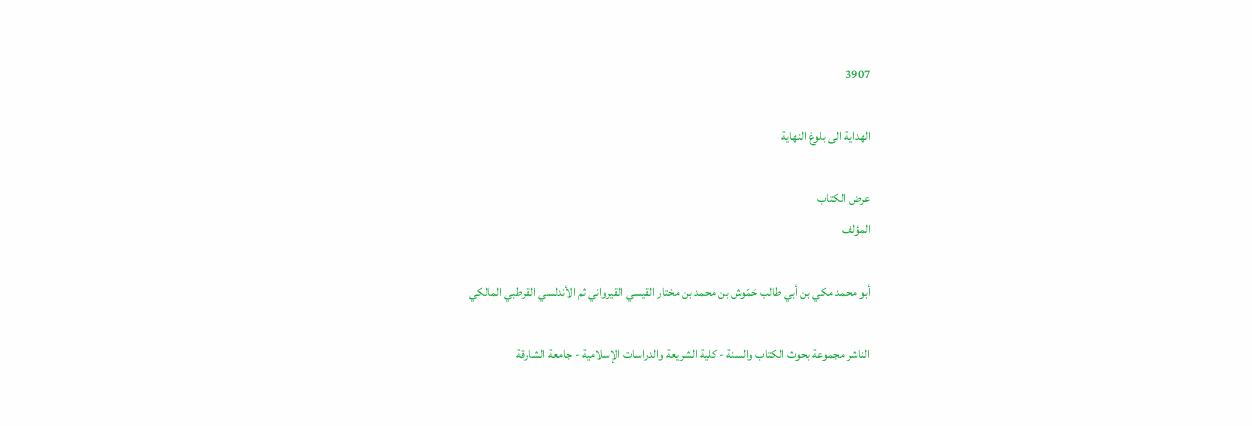3907

الهداية الى بلوغ النهاية

عرض الكتاب
المؤلف

أبو محمد مكي بن أبي طالب حَمّوش بن محمد بن مختار القيسي القيرواني ثم الأندلسي القرطبي المالكي

الناشر مجموعة بحوث الكتاب والسنة - كلية الشريعة والدراسات الإسلامية - جامعة الشارقة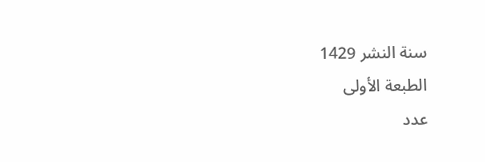سنة النشر 1429
الطبعة الأولى
عدد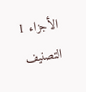الأجزاء 1
التصنيف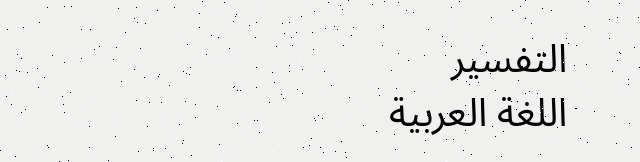التفسير
اللغة العربية